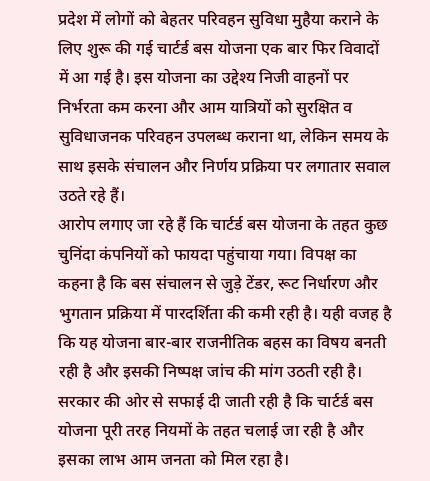प्रदेश में लोगों को बेहतर परिवहन सुविधा मुहैया कराने के लिए शुरू की गई चार्टर्ड बस योजना एक बार फिर विवादों में आ गई है। इस योजना का उद्देश्य निजी वाहनों पर निर्भरता कम करना और आम यात्रियों को सुरक्षित व सुविधाजनक परिवहन उपलब्ध कराना था, लेकिन समय के साथ इसके संचालन और निर्णय प्रक्रिया पर लगातार सवाल उठते रहे हैं।
आरोप लगाए जा रहे हैं कि चार्टर्ड बस योजना के तहत कुछ चुनिंदा कंपनियों को फायदा पहुंचाया गया। विपक्ष का कहना है कि बस संचालन से जुड़े टेंडर, रूट निर्धारण और भुगतान प्रक्रिया में पारदर्शिता की कमी रही है। यही वजह है कि यह योजना बार-बार राजनीतिक बहस का विषय बनती रही है और इसकी निष्पक्ष जांच की मांग उठती रही है।
सरकार की ओर से सफाई दी जाती रही है कि चार्टर्ड बस योजना पूरी तरह नियमों के तहत चलाई जा रही है और इसका लाभ आम जनता को मिल रहा है।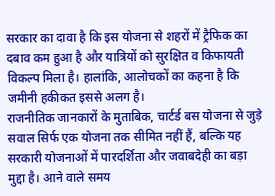सरकार का दावा है कि इस योजना से शहरों में ट्रैफिक का दबाव कम हुआ है और यात्रियों को सुरक्षित व किफायती विकल्प मिला है। हालांकि, आलोचकों का कहना है कि जमीनी हकीकत इससे अलग है।
राजनीतिक जानकारों के मुताबिक, चार्टर्ड बस योजना से जुड़े सवाल सिर्फ एक योजना तक सीमित नहीं हैं, बल्कि यह सरकारी योजनाओं में पारदर्शिता और जवाबदेही का बड़ा मुद्दा है। आने वाले समय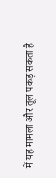में यह मामला और तूल पकड़ सकता है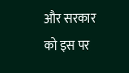और सरकार को इस पर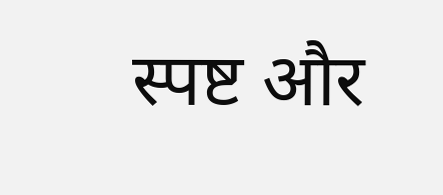स्पष्ट और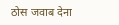ठोस जवाब देना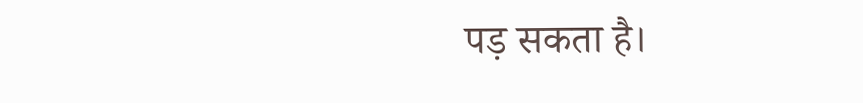पड़ सकता है।